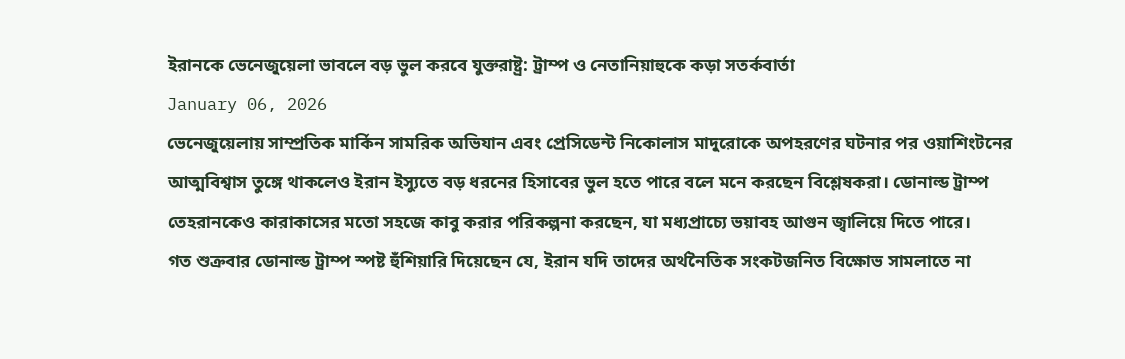ইরানকে ভেনেজুয়েলা ভাবলে বড় ভুল করবে যুক্তরাষ্ট্র: ট্রাম্প ও নেতানিয়াহুকে কড়া সতর্কবার্তা
January 06, 2026
ভেনেজুয়েলায় সাম্প্রতিক মার্কিন সামরিক অভিযান এবং প্রেসিডেন্ট নিকোলাস মাদুরোকে অপহরণের ঘটনার পর ওয়াশিংটনের আত্মবিশ্বাস তুঙ্গে থাকলেও ইরান ইস্যুতে বড় ধরনের হিসাবের ভুল হতে পারে বলে মনে করছেন বিশ্লেষকরা। ডোনাল্ড ট্রাম্প তেহরানকেও কারাকাসের মতো সহজে কাবু করার পরিকল্পনা করছেন, যা মধ্যপ্রাচ্যে ভয়াবহ আগুন জ্বালিয়ে দিতে পারে।
গত শুক্রবার ডোনাল্ড ট্রাম্প স্পষ্ট হুঁশিয়ারি দিয়েছেন যে, ইরান যদি তাদের অর্থনৈতিক সংকটজনিত বিক্ষোভ সামলাতে না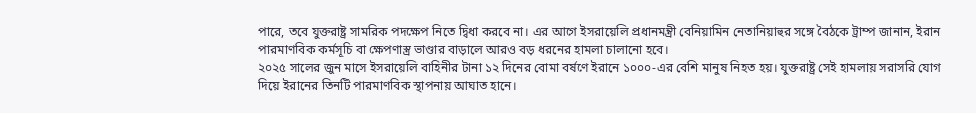পারে, তবে যুক্তরাষ্ট্র সামরিক পদক্ষেপ নিতে দ্বিধা করবে না। এর আগে ইসরায়েলি প্রধানমন্ত্রী বেনিয়ামিন নেতানিয়াহুর সঙ্গে বৈঠকে ট্রাম্প জানান, ইরান পারমাণবিক কর্মসূচি বা ক্ষেপণাস্ত্র ভাণ্ডার বাড়ালে আরও বড় ধরনের হামলা চালানো হবে।
২০২৫ সালের জুন মাসে ইসরায়েলি বাহিনীর টানা ১২ দিনের বোমা বর্ষণে ইরানে ১০০০-এর বেশি মানুষ নিহত হয়। যুক্তরাষ্ট্র সেই হামলায় সরাসরি যোগ দিয়ে ইরানের তিনটি পারমাণবিক স্থাপনায় আঘাত হানে।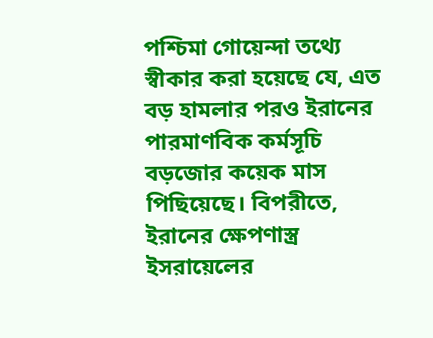পশ্চিমা গোয়েন্দা তথ্যে স্বীকার করা হয়েছে যে, এত বড় হামলার পরও ইরানের পারমাণবিক কর্মসূচি বড়জোর কয়েক মাস পিছিয়েছে। বিপরীতে, ইরানের ক্ষেপণাস্ত্র ইসরায়েলের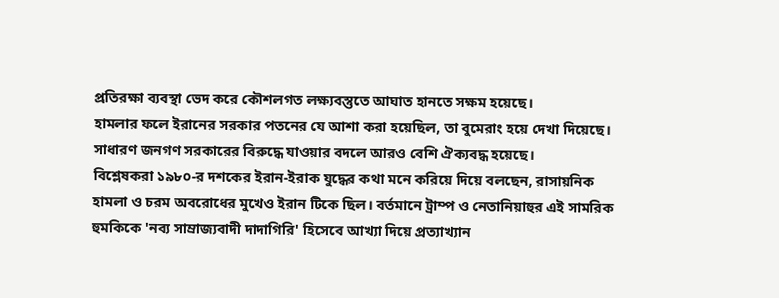প্রতিরক্ষা ব্যবস্থা ভেদ করে কৌশলগত লক্ষ্যবস্তুতে আঘাত হানতে সক্ষম হয়েছে।
হামলার ফলে ইরানের সরকার পতনের যে আশা করা হয়েছিল, তা বুমেরাং হয়ে দেখা দিয়েছে। সাধারণ জনগণ সরকারের বিরুদ্ধে যাওয়ার বদলে আরও বেশি ঐক্যবদ্ধ হয়েছে।
বিশ্লেষকরা ১৯৮০-র দশকের ইরান-ইরাক যুদ্ধের কথা মনে করিয়ে দিয়ে বলছেন, রাসায়নিক হামলা ও চরম অবরোধের মুখেও ইরান টিকে ছিল। বর্তমানে ট্রাম্প ও নেতানিয়াহুর এই সামরিক হুমকিকে 'নব্য সাম্রাজ্যবাদী দাদাগিরি' হিসেবে আখ্যা দিয়ে প্রত্যাখ্যান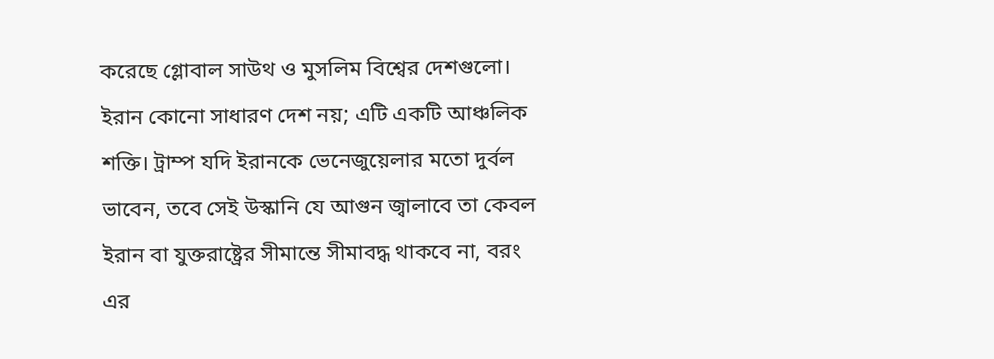করেছে গ্লোবাল সাউথ ও মুসলিম বিশ্বের দেশগুলো।
ইরান কোনো সাধারণ দেশ নয়; এটি একটি আঞ্চলিক শক্তি। ট্রাম্প যদি ইরানকে ভেনেজুয়েলার মতো দুর্বল ভাবেন, তবে সেই উস্কানি যে আগুন জ্বালাবে তা কেবল ইরান বা যুক্তরাষ্ট্রের সীমান্তে সীমাবদ্ধ থাকবে না, বরং এর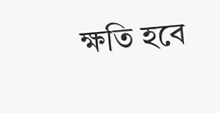ক্ষতি হবে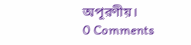অপূরণীয়।
0 Comments